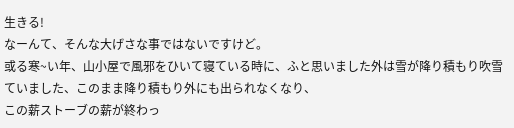生きる!
なーんて、そんな大げさな事ではないですけど。
或る寒~い年、山小屋で風邪をひいて寝ている時に、ふと思いました外は雪が降り積もり吹雪ていました、このまま降り積もり外にも出られなくなり、
この薪ストーブの薪が終わっ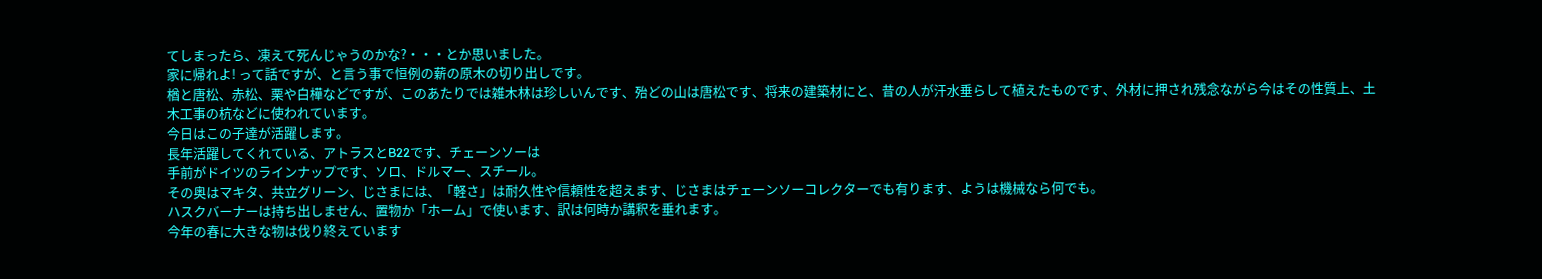てしまったら、凍えて死んじゃうのかな?・・・とか思いました。
家に帰れよ! って話ですが、と言う事で恒例の薪の原木の切り出しです。
楢と唐松、赤松、栗や白樺などですが、このあたりでは雑木林は珍しいんです、殆どの山は唐松です、将来の建築材にと、昔の人が汗水垂らして植えたものです、外材に押され残念ながら今はその性質上、土木工事の杭などに使われています。
今日はこの子達が活躍します。
長年活躍してくれている、アトラスとB22です、チェーンソーは
手前がドイツのラインナップです、ソロ、ドルマー、スチール。
その奥はマキタ、共立グリーン、じさまには、「軽さ」は耐久性や信頼性を超えます、じさまはチェーンソーコレクターでも有ります、ようは機械なら何でも。
ハスクバーナーは持ち出しません、置物か「ホーム」で使います、訳は何時か講釈を垂れます。
今年の春に大きな物は伐り終えています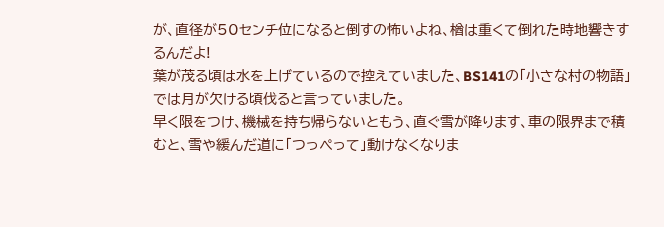が、直径が50センチ位になると倒すの怖いよね、楢は重くて倒れた時地響きするんだよ!
葉が茂る頃は水を上げているので控えていました、BS141の「小さな村の物語」では月が欠ける頃伐ると言っていました。
早く限をつけ、機械を持ち帰らないともう、直ぐ雪が降ります、車の限界まで積むと、雪や緩んだ道に「つっぺって」動けなくなりま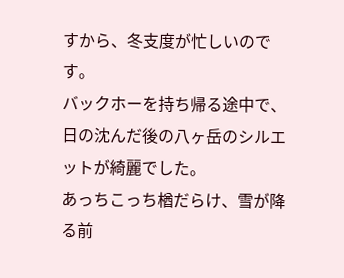すから、冬支度が忙しいのです。
バックホーを持ち帰る途中で、日の沈んだ後の八ヶ岳のシルエットが綺麗でした。
あっちこっち楢だらけ、雪が降る前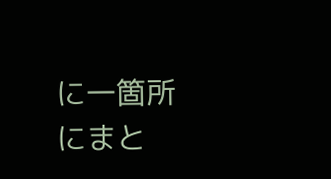に一箇所にまと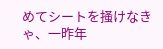めてシートを掻けなきゃ、一昨年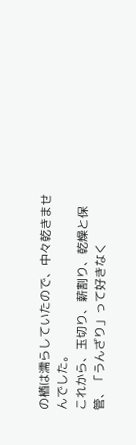の楢は濡らしていたので、中々乾きませんでした。
これから、玉切り、薪割り、乾燥と保管、「うんざり」って好きなく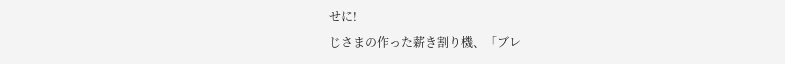せに!
じさまの作った薪き割り機、「ブレ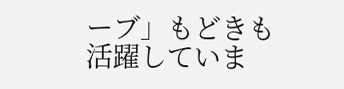ーブ」もどきも活躍していま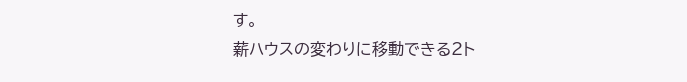す。
薪ハウスの変わりに移動できる2ト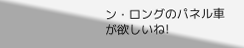ン・ロングのパネル車が欲しいね!